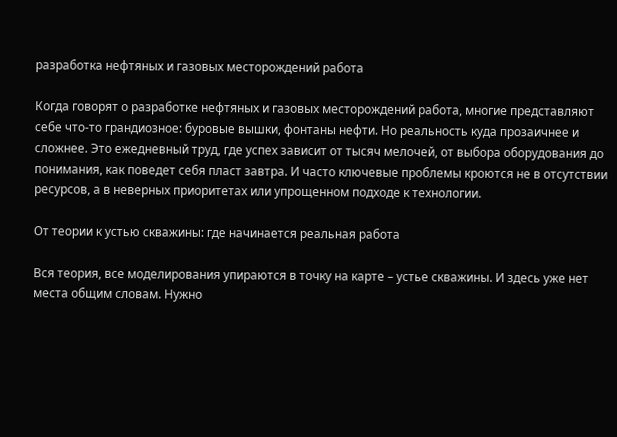разработка нефтяных и газовых месторождений работа

Когда говорят о разработке нефтяных и газовых месторождений работа, многие представляют себе что-то грандиозное: буровые вышки, фонтаны нефти. Но реальность куда прозаичнее и сложнее. Это ежедневный труд, где успех зависит от тысяч мелочей, от выбора оборудования до понимания, как поведет себя пласт завтра. И часто ключевые проблемы кроются не в отсутствии ресурсов, а в неверных приоритетах или упрощенном подходе к технологии.

От теории к устью скважины: где начинается реальная работа

Вся теория, все моделирования упираются в точку на карте – устье скважины. И здесь уже нет места общим словам. Нужно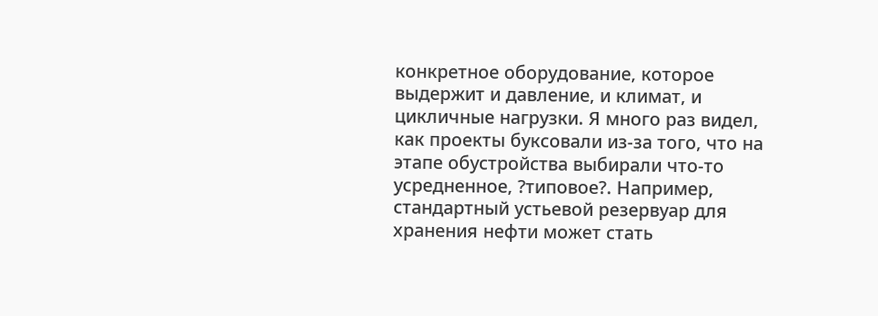конкретное оборудование, которое выдержит и давление, и климат, и цикличные нагрузки. Я много раз видел, как проекты буксовали из-за того, что на этапе обустройства выбирали что-то усредненное, ?типовое?. Например, стандартный устьевой резервуар для хранения нефти может стать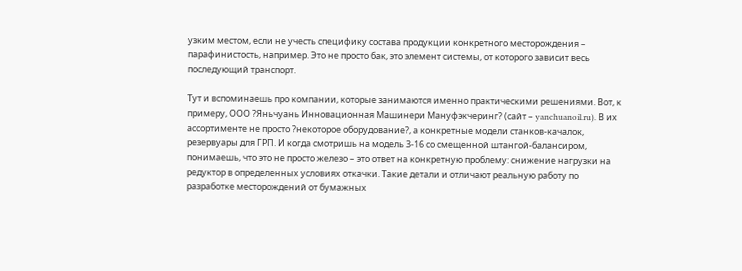узким местом, если не учесть специфику состава продукции конкретного месторождения – парафинистость, например. Это не просто бак, это элемент системы, от которого зависит весь последующий транспорт.

Тут и вспоминаешь про компании, которые занимаются именно практическими решениями. Вот, к примеру, ООО ?Яньчуань Инновационная Машинери Мануфэкчеринг? (сайт – yanchuanoil.ru). В их ассортименте не просто ?некоторое оборудование?, а конкретные модели станков-качалок, резервуары для ГРП. И когда смотришь на модель 3-16 со смещенной штангой-балансиром, понимаешь, что это не просто железо – это ответ на конкретную проблему: снижение нагрузки на редуктор в определенных условиях откачки. Такие детали и отличают реальную работу по разработке месторождений от бумажных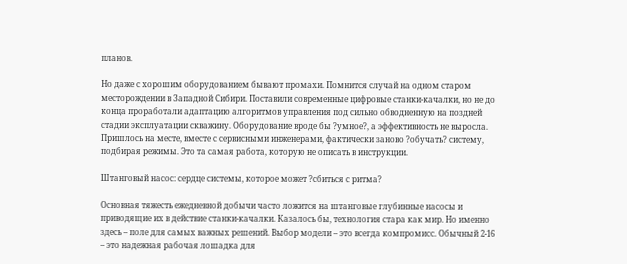планов.

Но даже с хорошим оборудованием бывают промахи. Помнится случай на одном старом месторождении в Западной Сибири. Поставили современные цифровые станки-качалки, но не до конца проработали адаптацию алгоритмов управления под сильно обводненную на поздней стадии эксплуатации скважину. Оборудование вроде бы ?умное?, а эффективность не выросла. Пришлось на месте, вместе с сервисными инженерами, фактически заново ?обучать? систему, подбирая режимы. Это та самая работа, которую не описать в инструкции.

Штанговый насос: сердце системы, которое может ?сбиться с ритма?

Основная тяжесть ежедневной добычи часто ложится на штанговые глубинные насосы и приводящие их в действие станки-качалки. Казалось бы, технология стара как мир. Но именно здесь – поле для самых важных решений. Выбор модели – это всегда компромисс. Обычный 2-16 – это надежная рабочая лошадка для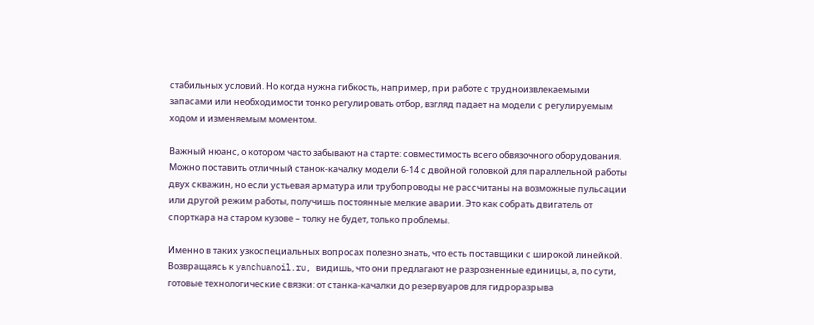стабильных условий. Но когда нужна гибкость, например, при работе с трудноизвлекаемыми запасами или необходимости тонко регулировать отбор, взгляд падает на модели с регулируемым ходом и изменяемым моментом.

Важный нюанс, о котором часто забывают на старте: совместимость всего обвязочного оборудования. Можно поставить отличный станок-качалку модели 6-14 с двойной головкой для параллельной работы двух скважин, но если устьевая арматура или трубопроводы не рассчитаны на возможные пульсации или другой режим работы, получишь постоянные мелкие аварии. Это как собрать двигатель от спорткара на старом кузове – толку не будет, только проблемы.

Именно в таких узкоспециальных вопросах полезно знать, что есть поставщики с широкой линейкой. Возвращаясь к yanchuanoil.ru, видишь, что они предлагают не разрозненные единицы, а, по сути, готовые технологические связки: от станка-качалки до резервуаров для гидроразрыва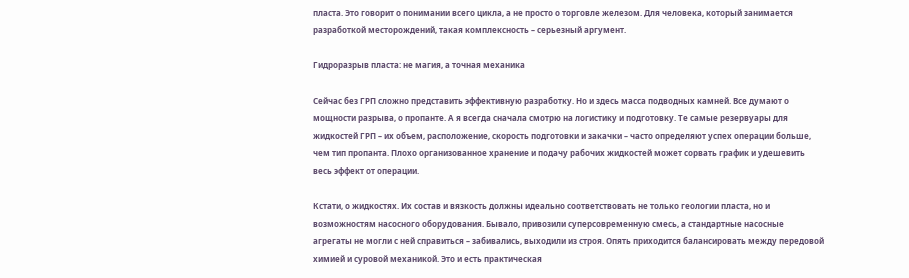пласта. Это говорит о понимании всего цикла, а не просто о торговле железом. Для человека, который занимается разработкой месторождений, такая комплексность – серьезный аргумент.

Гидроразрыв пласта: не магия, а точная механика

Сейчас без ГРП сложно представить эффективную разработку. Но и здесь масса подводных камней. Все думают о мощности разрыва, о пропанте. А я всегда сначала смотрю на логистику и подготовку. Те самые резервуары для жидкостей ГРП – их объем, расположение, скорость подготовки и закачки – часто определяют успех операции больше, чем тип пропанта. Плохо организованное хранение и подачу рабочих жидкостей может сорвать график и удешевить весь эффект от операции.

Кстати, о жидкостях. Их состав и вязкость должны идеально соответствовать не только геологии пласта, но и возможностям насосного оборудования. Бывало, привозили суперсовременную смесь, а стандартные насосные агрегаты не могли с ней справиться – забивались, выходили из строя. Опять приходится балансировать между передовой химией и суровой механикой. Это и есть практическая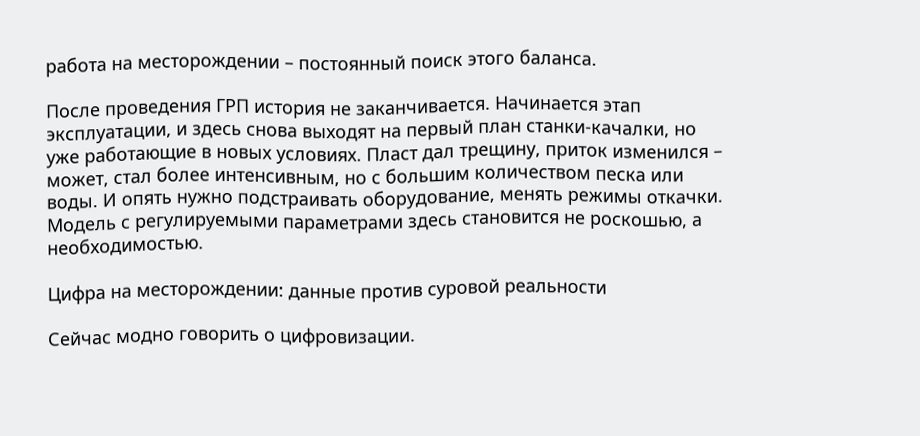работа на месторождении – постоянный поиск этого баланса.

После проведения ГРП история не заканчивается. Начинается этап эксплуатации, и здесь снова выходят на первый план станки-качалки, но уже работающие в новых условиях. Пласт дал трещину, приток изменился – может, стал более интенсивным, но с большим количеством песка или воды. И опять нужно подстраивать оборудование, менять режимы откачки. Модель с регулируемыми параметрами здесь становится не роскошью, а необходимостью.

Цифра на месторождении: данные против суровой реальности

Сейчас модно говорить о цифровизации.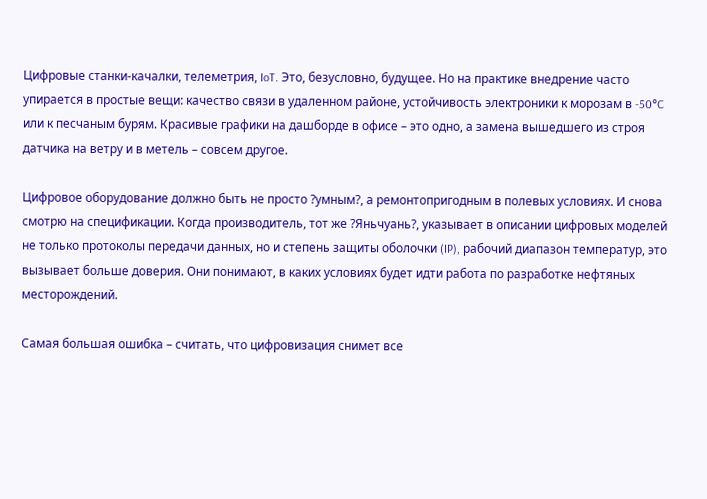Цифровые станки-качалки, телеметрия, IoT. Это, безусловно, будущее. Но на практике внедрение часто упирается в простые вещи: качество связи в удаленном районе, устойчивость электроники к морозам в -50°C или к песчаным бурям. Красивые графики на дашборде в офисе – это одно, а замена вышедшего из строя датчика на ветру и в метель – совсем другое.

Цифровое оборудование должно быть не просто ?умным?, а ремонтопригодным в полевых условиях. И снова смотрю на спецификации. Когда производитель, тот же ?Яньчуань?, указывает в описании цифровых моделей не только протоколы передачи данных, но и степень защиты оболочки (IP), рабочий диапазон температур, это вызывает больше доверия. Они понимают, в каких условиях будет идти работа по разработке нефтяных месторождений.

Самая большая ошибка – считать, что цифровизация снимет все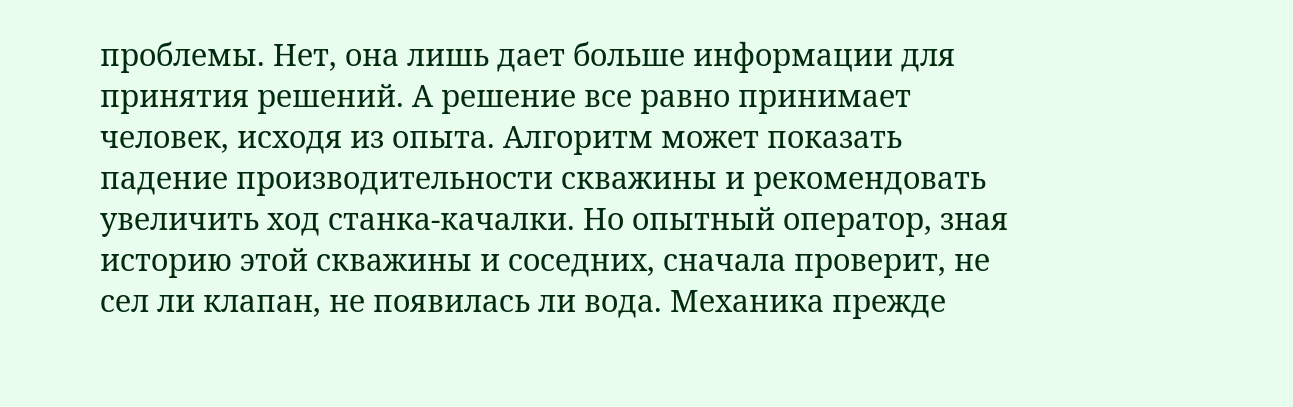проблемы. Нет, она лишь дает больше информации для принятия решений. А решение все равно принимает человек, исходя из опыта. Алгоритм может показать падение производительности скважины и рекомендовать увеличить ход станка-качалки. Но опытный оператор, зная историю этой скважины и соседних, сначала проверит, не сел ли клапан, не появилась ли вода. Механика прежде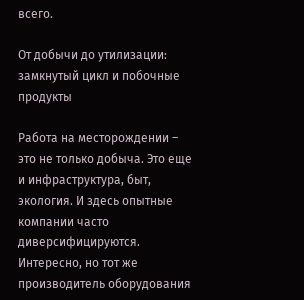всего.

От добычи до утилизации: замкнутый цикл и побочные продукты

Работа на месторождении – это не только добыча. Это еще и инфраструктура, быт, экология. И здесь опытные компании часто диверсифицируются. Интересно, но тот же производитель оборудования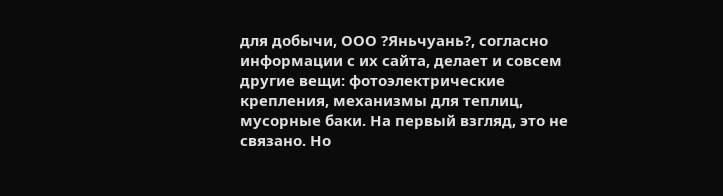для добычи, ООО ?Яньчуань?, согласно информации с их сайта, делает и совсем другие вещи: фотоэлектрические крепления, механизмы для теплиц, мусорные баки. На первый взгляд, это не связано. Но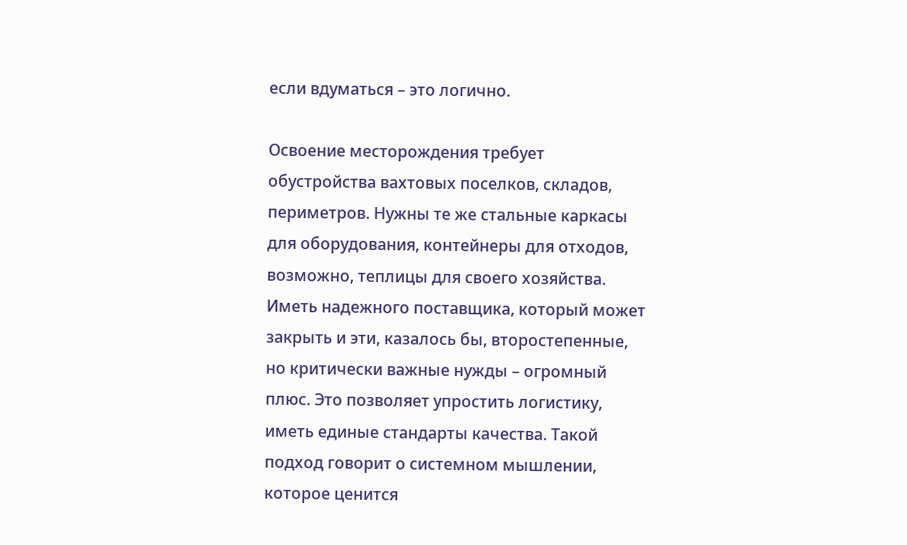если вдуматься – это логично.

Освоение месторождения требует обустройства вахтовых поселков, складов, периметров. Нужны те же стальные каркасы для оборудования, контейнеры для отходов, возможно, теплицы для своего хозяйства. Иметь надежного поставщика, который может закрыть и эти, казалось бы, второстепенные, но критически важные нужды – огромный плюс. Это позволяет упростить логистику, иметь единые стандарты качества. Такой подход говорит о системном мышлении, которое ценится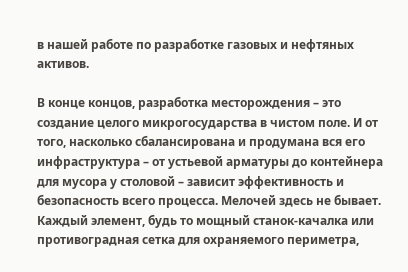в нашей работе по разработке газовых и нефтяных активов.

В конце концов, разработка месторождения – это создание целого микрогосударства в чистом поле. И от того, насколько сбалансирована и продумана вся его инфраструктура – от устьевой арматуры до контейнера для мусора у столовой – зависит эффективность и безопасность всего процесса. Мелочей здесь не бывает. Каждый элемент, будь то мощный станок-качалка или противоградная сетка для охраняемого периметра,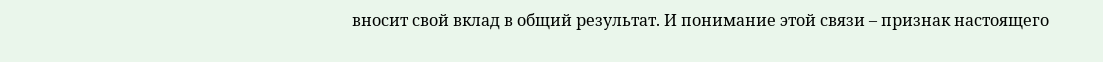вносит свой вклад в общий результат. И понимание этой связи – признак настоящего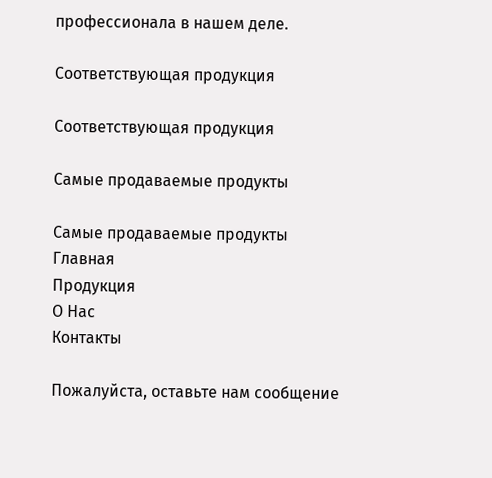профессионала в нашем деле.

Соответствующая продукция

Соответствующая продукция

Самые продаваемые продукты

Самые продаваемые продукты
Главная
Продукция
О Нас
Контакты

Пожалуйста, оставьте нам сообщение